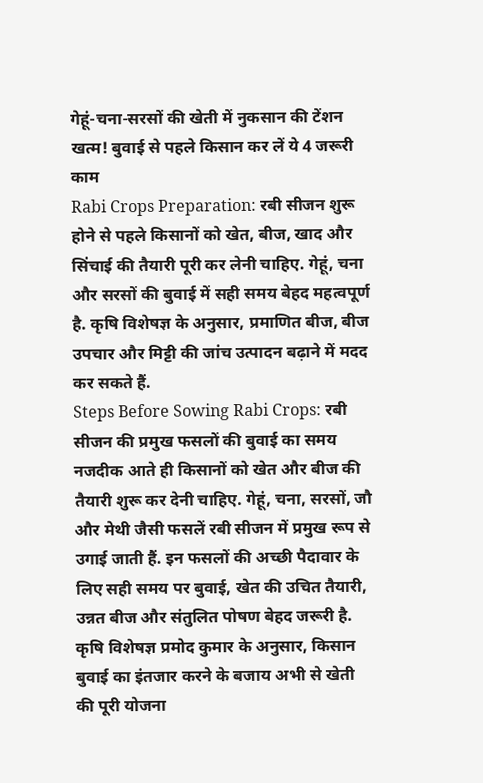गेहूं-चना-सरसों की खेती में नुकसान की टेंशन खत्म! बुवाई से पहले किसान कर लें ये 4 जरूरी काम
Rabi Crops Preparation: रबी सीजन शुरू होने से पहले किसानों को खेत, बीज, खाद और सिंचाई की तैयारी पूरी कर लेनी चाहिए. गेहूं, चना और सरसों की बुवाई में सही समय बेहद महत्वपूर्ण है. कृषि विशेषज्ञ के अनुसार, प्रमाणित बीज, बीज उपचार और मिट्टी की जांच उत्पादन बढ़ाने में मदद कर सकते हैं.
Steps Before Sowing Rabi Crops: रबी सीजन की प्रमुख फसलों की बुवाई का समय नजदीक आते ही किसानों को खेत और बीज की तैयारी शुरू कर देनी चाहिए. गेहूं, चना, सरसों, जौ और मेथी जैसी फसलें रबी सीजन में प्रमुख रूप से उगाई जाती हैं. इन फसलों की अच्छी पैदावार के लिए सही समय पर बुवाई, खेत की उचित तैयारी, उन्नत बीज और संतुलित पोषण बेहद जरूरी है. कृषि विशेषज्ञ प्रमोद कुमार के अनुसार, किसान बुवाई का इंतजार करने के बजाय अभी से खेती की पूरी योजना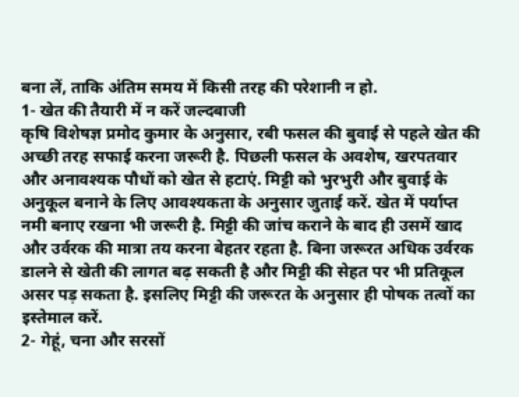बना लें, ताकि अंतिम समय में किसी तरह की परेशानी न हो.
1- खेत की तैयारी में न करें जल्दबाजी
कृषि विशेषज्ञ प्रमोद कुमार के अनुसार, रबी फसल की बुवाई से पहले खेत की अच्छी तरह सफाई करना जरूरी है. पिछली फसल के अवशेष, खरपतवार और अनावश्यक पौधों को खेत से हटाएं. मिट्टी को भुरभुरी और बुवाई के अनुकूल बनाने के लिए आवश्यकता के अनुसार जुताई करें. खेत में पर्याप्त नमी बनाए रखना भी जरूरी है. मिट्टी की जांच कराने के बाद ही उसमें खाद और उर्वरक की मात्रा तय करना बेहतर रहता है. बिना जरूरत अधिक उर्वरक डालने से खेती की लागत बढ़ सकती है और मिट्टी की सेहत पर भी प्रतिकूल असर पड़ सकता है. इसलिए मिट्टी की जरूरत के अनुसार ही पोषक तत्वों का इस्तेमाल करें.
2- गेहूं, चना और सरसों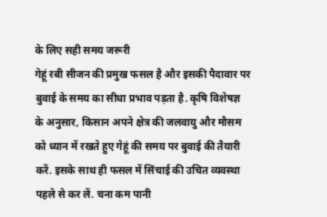के लिए सही समय जरूरी
गेहूं रबी सीजन की प्रमुख फसल है और इसकी पैदावार पर बुवाई के समय का सीधा प्रभाव पड़ता है. कृषि विशेषज्ञ के अनुसार, किसान अपने क्षेत्र की जलवायु और मौसम को ध्यान में रखते हुए गेहूं की समय पर बुवाई की तैयारी करें. इसके साथ ही फसल में सिंचाई की उचित व्यवस्था पहले से कर लें. चना कम पानी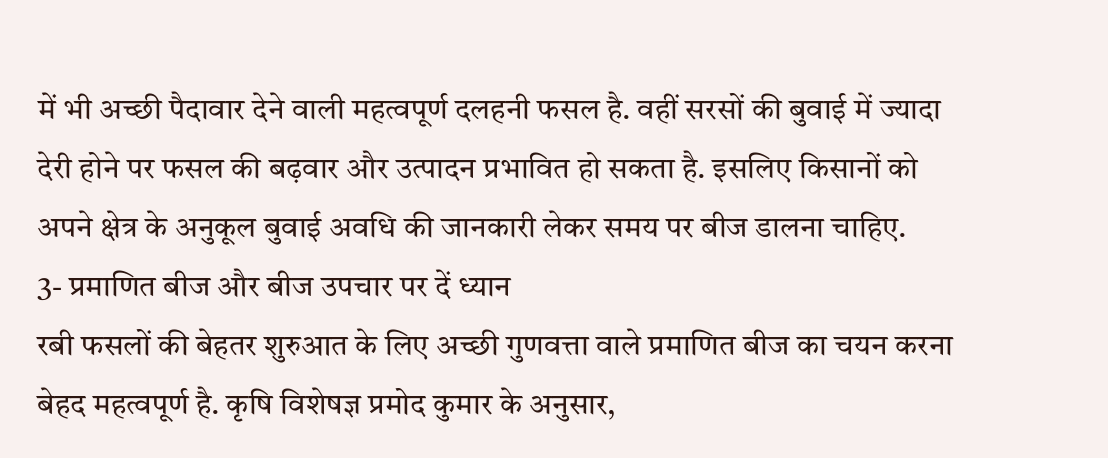में भी अच्छी पैदावार देने वाली महत्वपूर्ण दलहनी फसल है. वहीं सरसों की बुवाई में ज्यादा देरी होने पर फसल की बढ़वार और उत्पादन प्रभावित हो सकता है. इसलिए किसानों को अपने क्षेत्र के अनुकूल बुवाई अवधि की जानकारी लेकर समय पर बीज डालना चाहिए.
3- प्रमाणित बीज और बीज उपचार पर दें ध्यान
रबी फसलों की बेहतर शुरुआत के लिए अच्छी गुणवत्ता वाले प्रमाणित बीज का चयन करना बेहद महत्वपूर्ण है. कृषि विशेषज्ञ प्रमोद कुमार के अनुसार,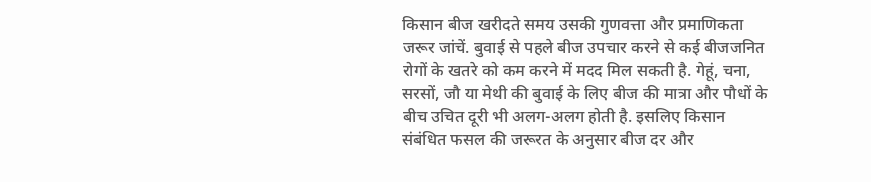किसान बीज खरीदते समय उसकी गुणवत्ता और प्रमाणिकता जरूर जांचें. बुवाई से पहले बीज उपचार करने से कई बीजजनित रोगों के खतरे को कम करने में मदद मिल सकती है. गेहूं, चना, सरसों, जौ या मेथी की बुवाई के लिए बीज की मात्रा और पौधों के बीच उचित दूरी भी अलग-अलग होती है. इसलिए किसान संबंधित फसल की जरूरत के अनुसार बीज दर और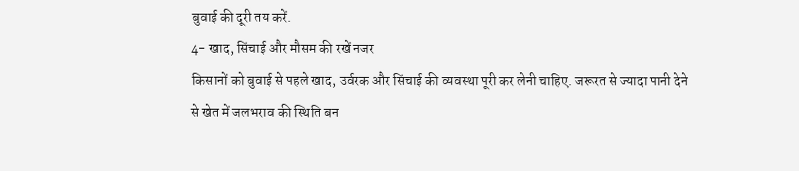बुवाई की दूरी तय करें.
4- खाद, सिंचाई और मौसम की रखें नजर
किसानों को बुवाई से पहले खाद, उर्वरक और सिंचाई की व्यवस्था पूरी कर लेनी चाहिए. जरूरत से ज्यादा पानी देने से खेत में जलभराव की स्थिति बन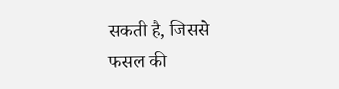सकती है, जिससे फसल की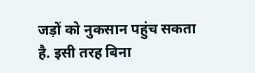जड़ों को नुकसान पहुंच सकता है. इसी तरह बिना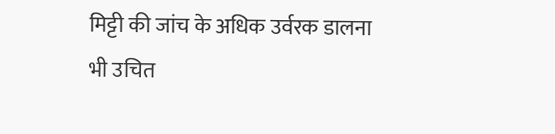मिट्टी की जांच के अधिक उर्वरक डालना भी उचित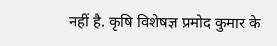नहीं है. कृषि विशेषज्ञ प्रमोद कुमार के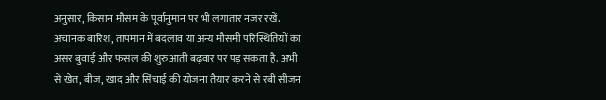अनुसार, किसान मौसम के पूर्वानुमान पर भी लगातार नजर रखें. अचानक बारिश, तापमान में बदलाव या अन्य मौसमी परिस्थितियों का असर बुवाई और फसल की शुरुआती बढ़वार पर पड़ सकता है. अभी से खेत, बीज, खाद और सिंचाई की योजना तैयार करने से रबी सीजन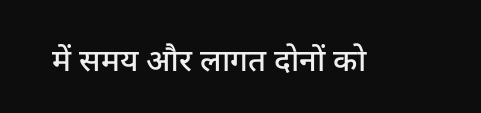में समय और लागत दोनों को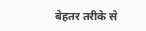बेहतर तरीके से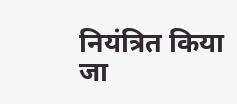नियंत्रित किया जा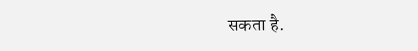सकता है.